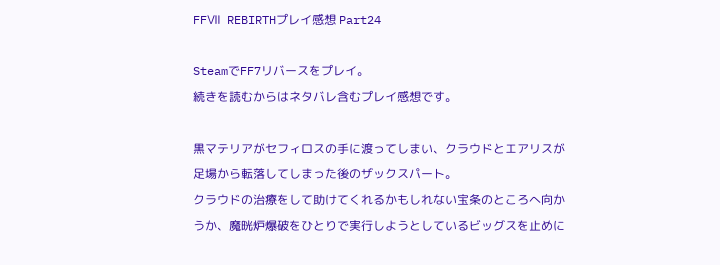FFⅦ REBIRTHプレイ感想 Part24

SteamでFF7リバースをプレイ。
続きを読むからはネタバレ含むプレイ感想です。

黒マテリアがセフィロスの手に渡ってしまい、クラウドとエアリスが足場から転落してしまった後のザックスパート。
クラウドの治療をして助けてくれるかもしれない宝条のところへ向かうか、魔晄炉爆破をひとりで実行しようとしているビッグスを止めに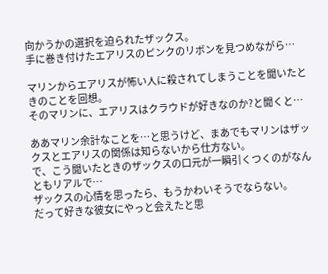向かうかの選択を迫られたザックス。
手に巻き付けたエアリスのピンクのリボンを見つめながら…

マリンからエアリスが怖い人に殺されてしまうことを聞いたときのことを回想。
そのマリンに、エアリスはクラウドが好きなのか?と聞くと…

ああマリン余計なことを…と思うけど、まあでもマリンはザックスとエアリスの関係は知らないから仕方ない。
で、こう聞いたときのザックスの口元が一瞬引くつくのがなんともリアルで…
ザックスの心情を思ったら、もうかわいそうでならない。
だって好きな彼女にやっと会えたと思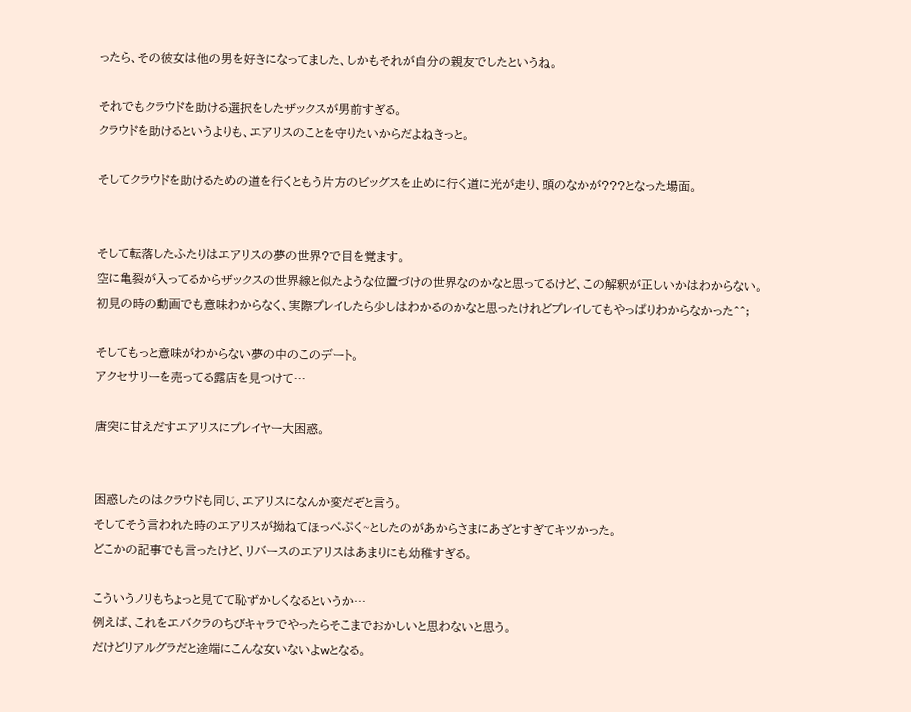ったら、その彼女は他の男を好きになってました、しかもそれが自分の親友でしたというね。

それでもクラウドを助ける選択をしたザックスが男前すぎる。
クラウドを助けるというよりも、エアリスのことを守りたいからだよねきっと。

そしてクラウドを助けるための道を行くともう片方のビッグスを止めに行く道に光が走り、頭のなかが???となった場面。


そして転落したふたりはエアリスの夢の世界?で目を覚ます。
空に亀裂が入ってるからザックスの世界線と似たような位置づけの世界なのかなと思ってるけど、この解釈が正しいかはわからない。
初見の時の動画でも意味わからなく、実際プレイしたら少しはわかるのかなと思ったけれどプレイしてもやっぱりわからなかった^^;

そしてもっと意味がわからない夢の中のこのデート。
アクセサリーを売ってる露店を見つけて…

唐突に甘えだすエアリスにプレイヤー大困惑。


困惑したのはクラウドも同じ、エアリスになんか変だぞと言う。
そしてそう言われた時のエアリスが拗ねてほっぺぷく~としたのがあからさまにあざとすぎてキツかった。
どこかの記事でも言ったけど、リバースのエアリスはあまりにも幼稚すぎる。

こういうノリもちょっと見てて恥ずかしくなるというか…
例えば、これをエバクラのちびキャラでやったらそこまでおかしいと思わないと思う。
だけどリアルグラだと途端にこんな女いないよwとなる。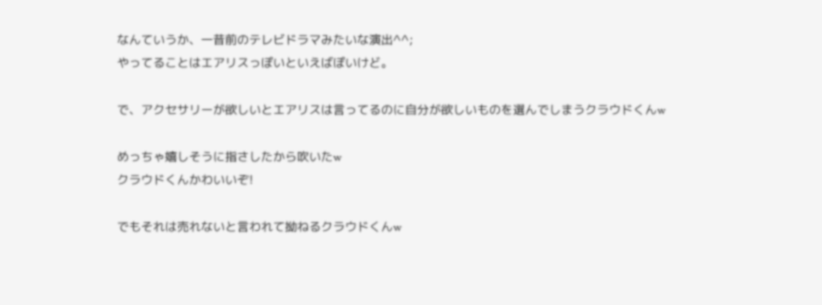なんていうか、一昔前のテレビドラマみたいな演出^^;
やってることはエアリスっぽいといえばぽいけど。

で、アクセサリーが欲しいとエアリスは言ってるのに自分が欲しいものを選んでしまうクラウドくんw

めっちゃ嬉しそうに指さしたから吹いたw
クラウドくんかわいいぞ!

でもそれは売れないと言われて拗ねるクラウドくんw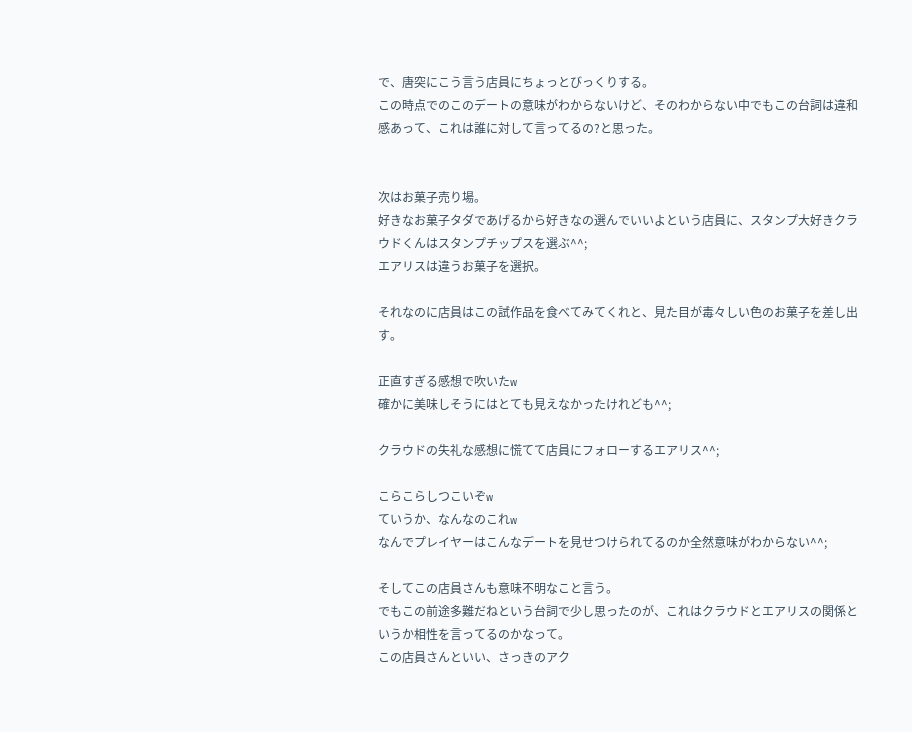で、唐突にこう言う店員にちょっとびっくりする。
この時点でのこのデートの意味がわからないけど、そのわからない中でもこの台詞は違和感あって、これは誰に対して言ってるの?と思った。


次はお菓子売り場。
好きなお菓子タダであげるから好きなの選んでいいよという店員に、スタンプ大好きクラウドくんはスタンプチップスを選ぶ^^;
エアリスは違うお菓子を選択。

それなのに店員はこの試作品を食べてみてくれと、見た目が毒々しい色のお菓子を差し出す。

正直すぎる感想で吹いたw
確かに美味しそうにはとても見えなかったけれども^^;

クラウドの失礼な感想に慌てて店員にフォローするエアリス^^;

こらこらしつこいぞw
ていうか、なんなのこれw
なんでプレイヤーはこんなデートを見せつけられてるのか全然意味がわからない^^;

そしてこの店員さんも意味不明なこと言う。
でもこの前途多難だねという台詞で少し思ったのが、これはクラウドとエアリスの関係というか相性を言ってるのかなって。
この店員さんといい、さっきのアク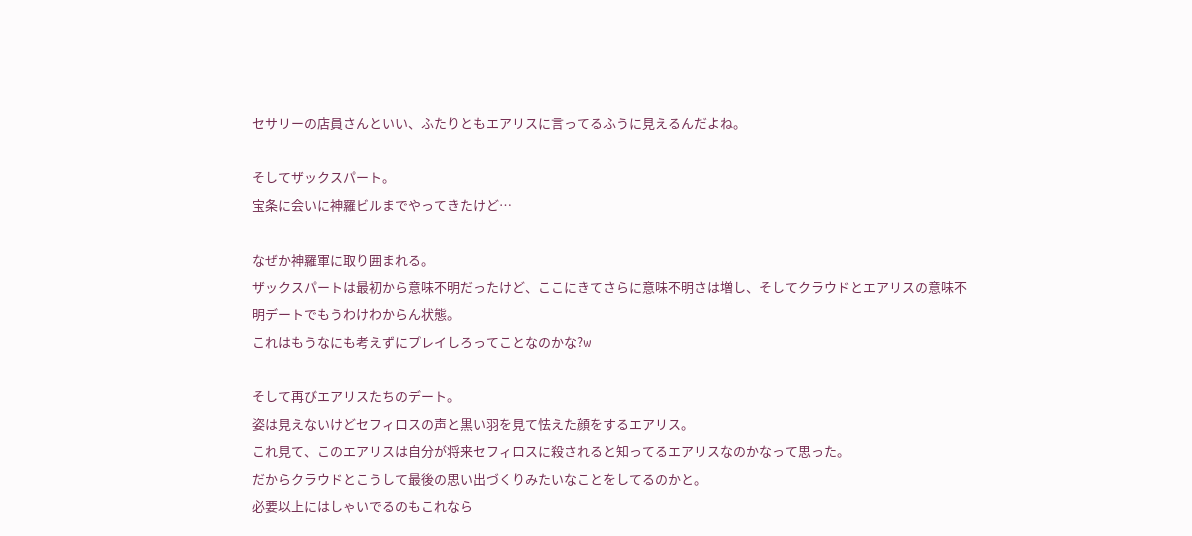セサリーの店員さんといい、ふたりともエアリスに言ってるふうに見えるんだよね。

そしてザックスパート。
宝条に会いに神羅ビルまでやってきたけど…

なぜか神羅軍に取り囲まれる。
ザックスパートは最初から意味不明だったけど、ここにきてさらに意味不明さは増し、そしてクラウドとエアリスの意味不明デートでもうわけわからん状態。
これはもうなにも考えずにプレイしろってことなのかな?w

そして再びエアリスたちのデート。
姿は見えないけどセフィロスの声と黒い羽を見て怯えた顔をするエアリス。
これ見て、このエアリスは自分が将来セフィロスに殺されると知ってるエアリスなのかなって思った。
だからクラウドとこうして最後の思い出づくりみたいなことをしてるのかと。
必要以上にはしゃいでるのもこれなら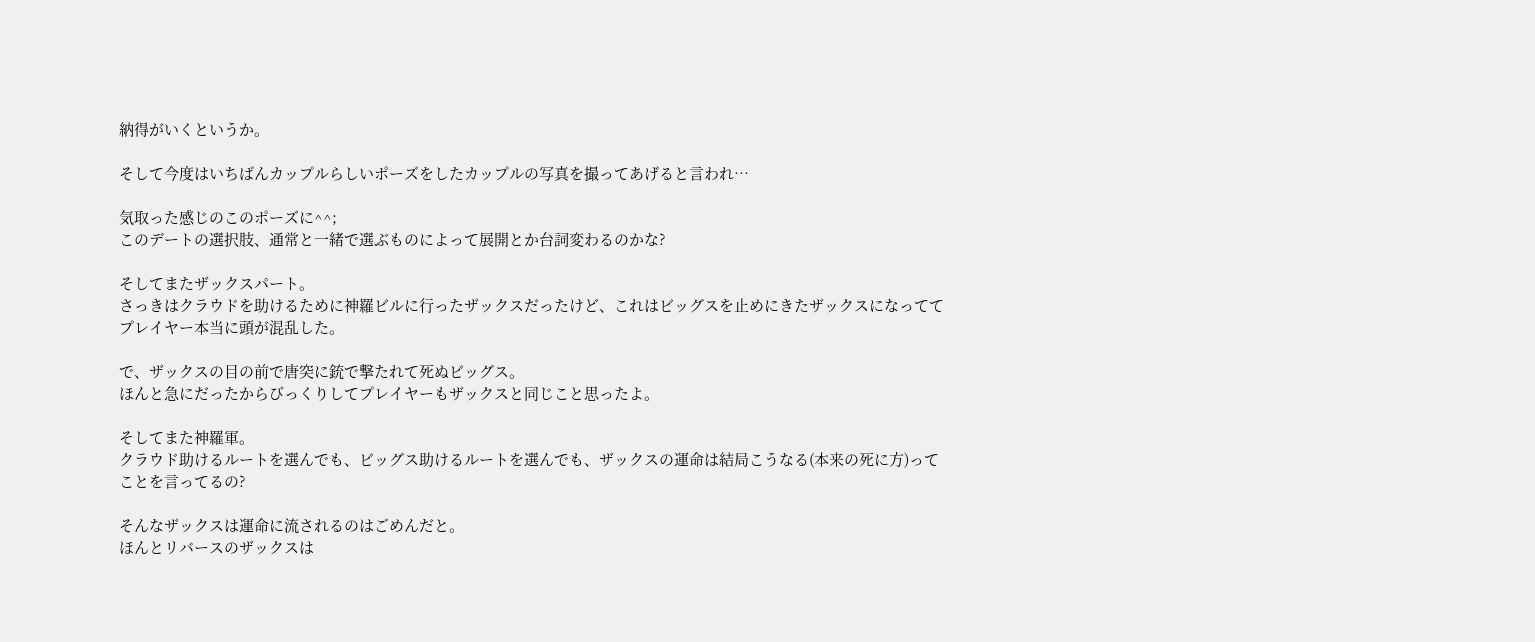納得がいくというか。

そして今度はいちばんカップルらしいポーズをしたカップルの写真を撮ってあげると言われ…

気取った感じのこのポーズに^^;
このデートの選択肢、通常と一緒で選ぶものによって展開とか台詞変わるのかな?

そしてまたザックスパート。
さっきはクラウドを助けるために神羅ビルに行ったザックスだったけど、これはビッグスを止めにきたザックスになっててプレイヤー本当に頭が混乱した。

で、ザックスの目の前で唐突に銃で撃たれて死ぬビッグス。
ほんと急にだったからびっくりしてプレイヤーもザックスと同じこと思ったよ。

そしてまた神羅軍。
クラウド助けるルートを選んでも、ビッグス助けるルートを選んでも、ザックスの運命は結局こうなる(本来の死に方)ってことを言ってるの?

そんなザックスは運命に流されるのはごめんだと。
ほんとリバースのザックスは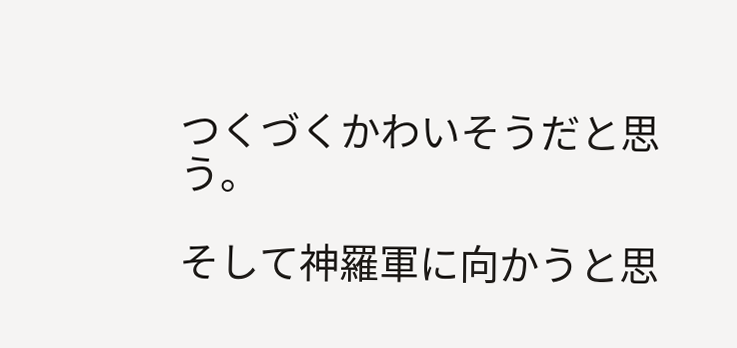つくづくかわいそうだと思う。

そして神羅軍に向かうと思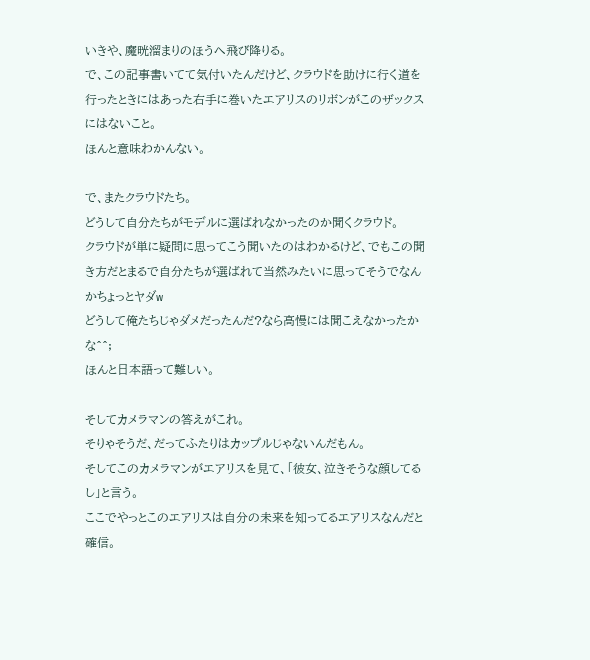いきや、魔晄溜まりのほうへ飛び降りる。
で、この記事書いてて気付いたんだけど、クラウドを助けに行く道を行ったときにはあった右手に巻いたエアリスのリボンがこのザックスにはないこと。
ほんと意味わかんない。

で、またクラウドたち。
どうして自分たちがモデルに選ばれなかったのか聞くクラウド。
クラウドが単に疑問に思ってこう聞いたのはわかるけど、でもこの聞き方だとまるで自分たちが選ばれて当然みたいに思ってそうでなんかちょっとヤダw
どうして俺たちじゃダメだったんだ?なら高慢には聞こえなかったかな^^;
ほんと日本語って難しい。

そしてカメラマンの答えがこれ。
そりゃそうだ、だってふたりはカップルじゃないんだもん。
そしてこのカメラマンがエアリスを見て、「彼女、泣きそうな顔してるし」と言う。
ここでやっとこのエアリスは自分の未来を知ってるエアリスなんだと確信。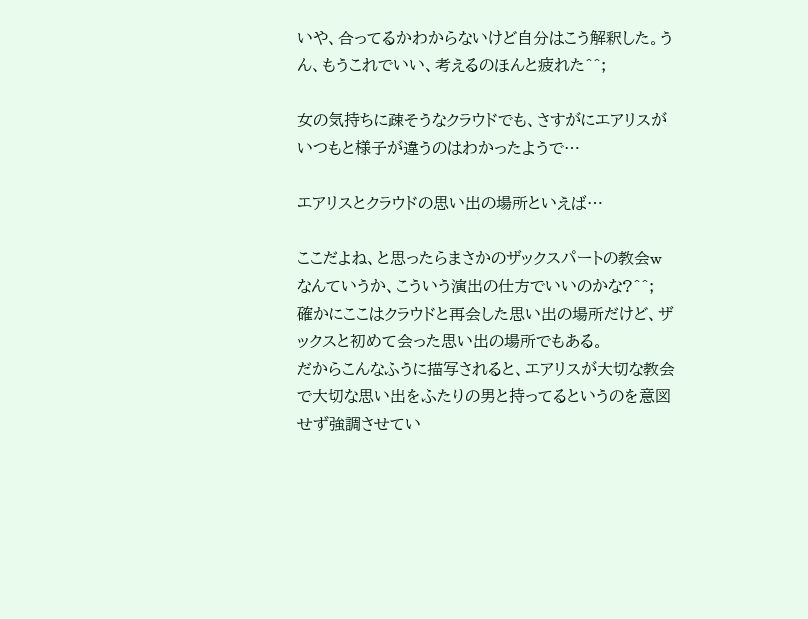いや、合ってるかわからないけど自分はこう解釈した。うん、もうこれでいい、考えるのほんと疲れた^^;

女の気持ちに疎そうなクラウドでも、さすがにエアリスがいつもと様子が違うのはわかったようで…

エアリスとクラウドの思い出の場所といえば…

ここだよね、と思ったらまさかのザックスパートの教会w
なんていうか、こういう演出の仕方でいいのかな?^^;
確かにここはクラウドと再会した思い出の場所だけど、ザックスと初めて会った思い出の場所でもある。
だからこんなふうに描写されると、エアリスが大切な教会で大切な思い出をふたりの男と持ってるというのを意図せず強調させてい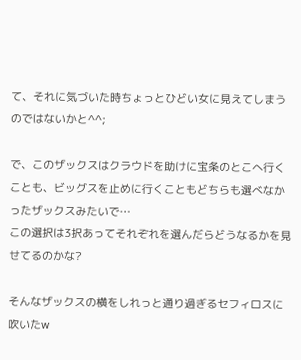て、それに気づいた時ちょっとひどい女に見えてしまうのではないかと^^;

で、このザックスはクラウドを助けに宝条のとこへ行くことも、ビッグスを止めに行くこともどちらも選べなかったザックスみたいで…
この選択は3択あってそれぞれを選んだらどうなるかを見せてるのかな?

そんなザックスの横をしれっと通り過ぎるセフィロスに吹いたw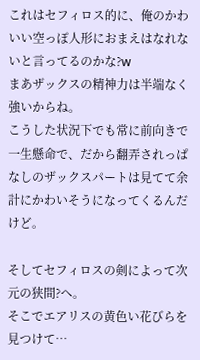これはセフィロス的に、俺のかわいい空っぽ人形におまえはなれないと言ってるのかな?w
まあザックスの精神力は半端なく強いからね。
こうした状況下でも常に前向きで一生懸命で、だから翻弄されっぱなしのザックスパートは見てて余計にかわいそうになってくるんだけど。

そしてセフィロスの剣によって次元の狭間?へ。
そこでエアリスの黄色い花びらを見つけて…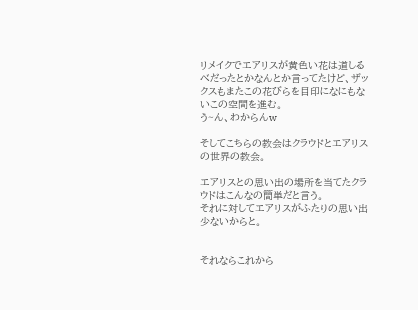リメイクでエアリスが黄色い花は道しるべだったとかなんとか言ってたけど、ザックスもまたこの花びらを目印になにもないこの空間を進む。
う~ん、わからんw

そしてこちらの教会はクラウドとエアリスの世界の教会。

エアリスとの思い出の場所を当てたクラウドはこんなの簡単だと言う。
それに対してエアリスがふたりの思い出少ないからと。


それならこれから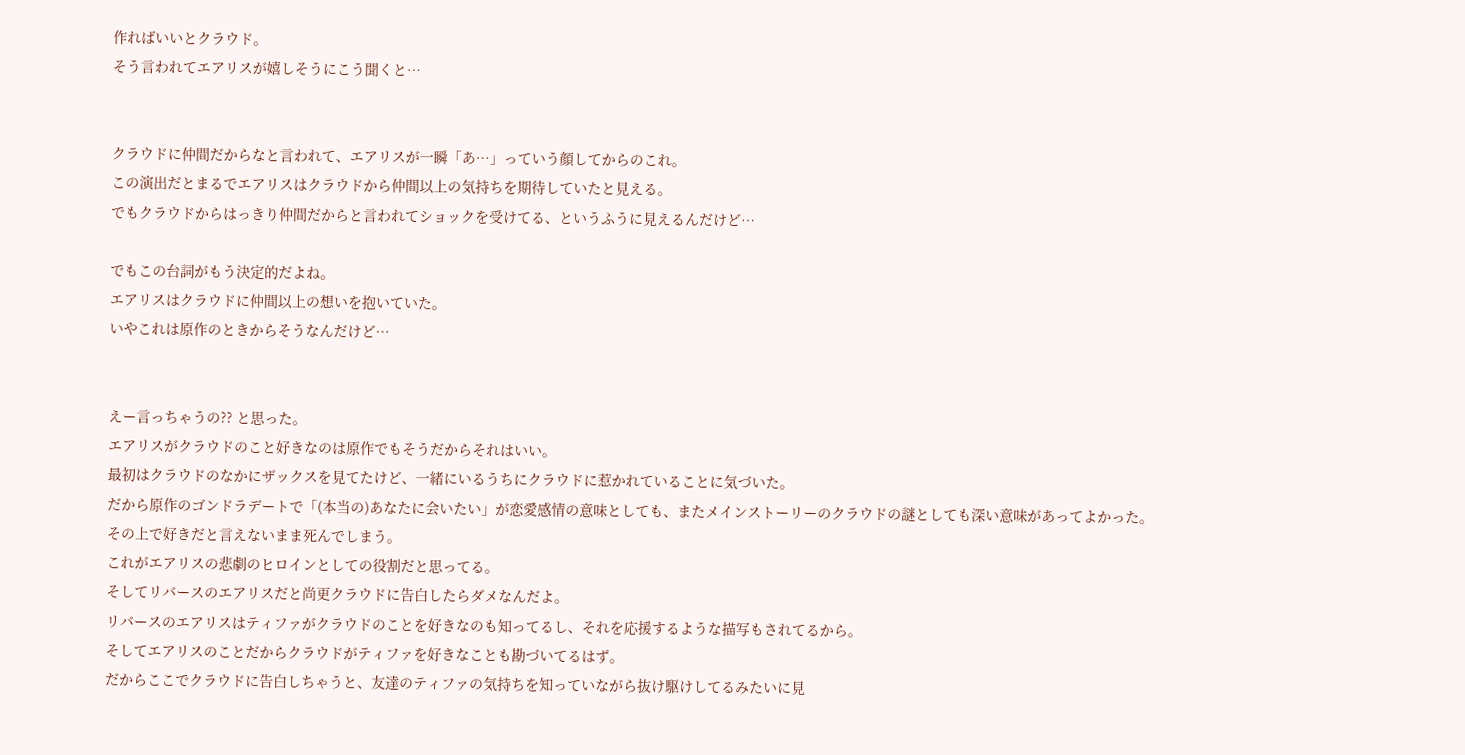作ればいいとクラウド。
そう言われてエアリスが嬉しそうにこう聞くと…


クラウドに仲間だからなと言われて、エアリスが一瞬「あ…」っていう顔してからのこれ。
この演出だとまるでエアリスはクラウドから仲間以上の気持ちを期待していたと見える。
でもクラウドからはっきり仲間だからと言われてショックを受けてる、というふうに見えるんだけど…

でもこの台詞がもう決定的だよね。
エアリスはクラウドに仲間以上の想いを抱いていた。
いやこれは原作のときからそうなんだけど…


えー言っちゃうの?? と思った。
エアリスがクラウドのこと好きなのは原作でもそうだからそれはいい。
最初はクラウドのなかにザックスを見てたけど、一緒にいるうちにクラウドに惹かれていることに気づいた。
だから原作のゴンドラデートで「(本当の)あなたに会いたい」が恋愛感情の意味としても、またメインストーリーのクラウドの謎としても深い意味があってよかった。
その上で好きだと言えないまま死んでしまう。
これがエアリスの悲劇のヒロインとしての役割だと思ってる。
そしてリバースのエアリスだと尚更クラウドに告白したらダメなんだよ。
リバースのエアリスはティファがクラウドのことを好きなのも知ってるし、それを応援するような描写もされてるから。
そしてエアリスのことだからクラウドがティファを好きなことも勘づいてるはず。
だからここでクラウドに告白しちゃうと、友達のティファの気持ちを知っていながら抜け駆けしてるみたいに見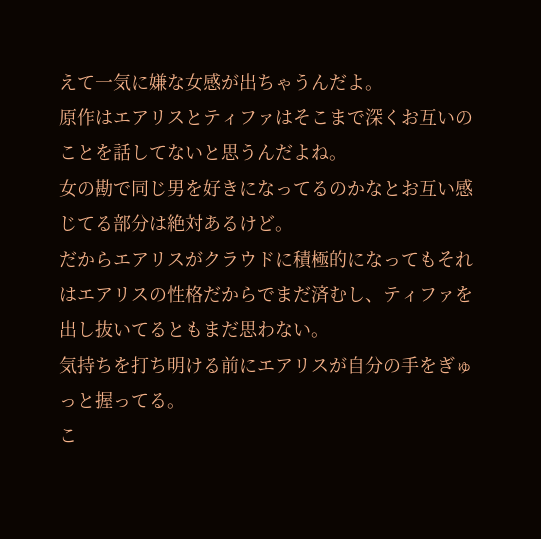えて一気に嫌な女感が出ちゃうんだよ。
原作はエアリスとティファはそこまで深くお互いのことを話してないと思うんだよね。
女の勘で同じ男を好きになってるのかなとお互い感じてる部分は絶対あるけど。
だからエアリスがクラウドに積極的になってもそれはエアリスの性格だからでまだ済むし、ティファを出し抜いてるともまだ思わない。
気持ちを打ち明ける前にエアリスが自分の手をぎゅっと握ってる。
こ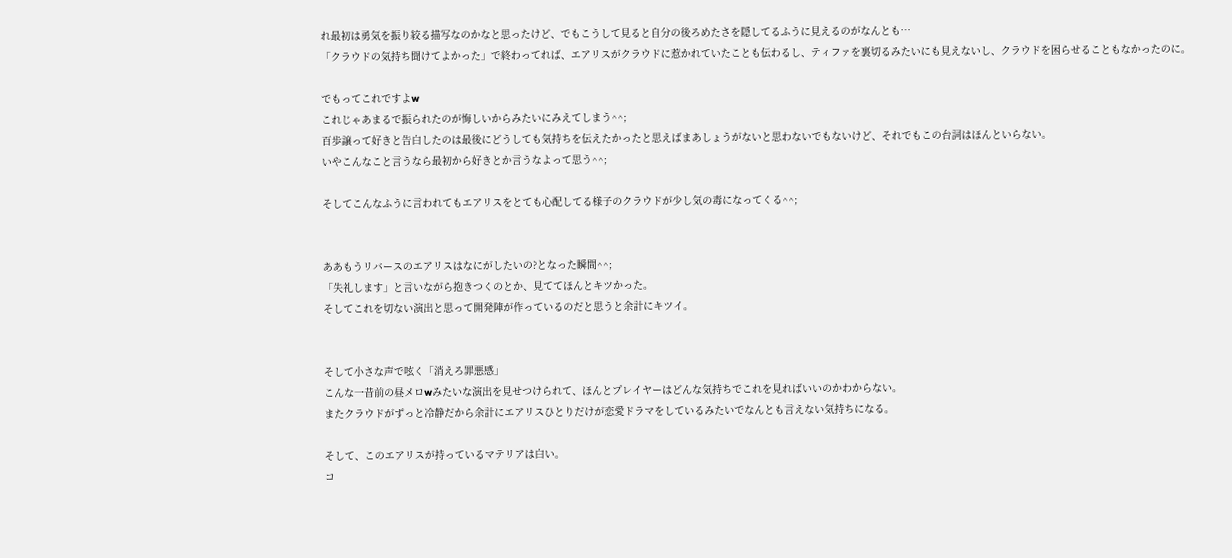れ最初は勇気を振り絞る描写なのかなと思ったけど、でもこうして見ると自分の後ろめたさを隠してるふうに見えるのがなんとも…
「クラウドの気持ち聞けてよかった」で終わってれば、エアリスがクラウドに惹かれていたことも伝わるし、ティファを裏切るみたいにも見えないし、クラウドを困らせることもなかったのに。

でもってこれですよw
これじゃあまるで振られたのが悔しいからみたいにみえてしまう^^;
百歩譲って好きと告白したのは最後にどうしても気持ちを伝えたかったと思えばまあしょうがないと思わないでもないけど、それでもこの台詞はほんといらない。
いやこんなこと言うなら最初から好きとか言うなよって思う^^;

そしてこんなふうに言われてもエアリスをとても心配してる様子のクラウドが少し気の毒になってくる^^;


ああもうリバースのエアリスはなにがしたいの?となった瞬間^^;
「失礼します」と言いながら抱きつくのとか、見ててほんとキツかった。
そしてこれを切ない演出と思って開発陣が作っているのだと思うと余計にキツイ。


そして小さな声で呟く「消えろ罪悪感」
こんな一昔前の昼メロwみたいな演出を見せつけられて、ほんとプレイヤーはどんな気持ちでこれを見ればいいのかわからない。
またクラウドがずっと冷静だから余計にエアリスひとりだけが恋愛ドラマをしているみたいでなんとも言えない気持ちになる。

そして、このエアリスが持っているマテリアは白い。
コ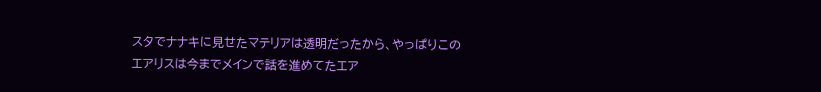スタでナナキに見せたマテリアは透明だったから、やっぱりこのエアリスは今までメインで話を進めてたエア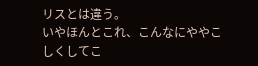リスとは違う。
いやほんとこれ、こんなにややこしくしてこ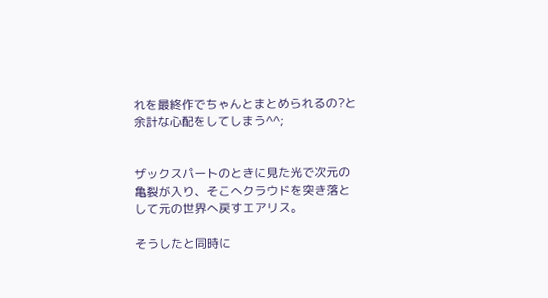れを最終作でちゃんとまとめられるの?と余計な心配をしてしまう^^;


ザックスパートのときに見た光で次元の亀裂が入り、そこへクラウドを突き落として元の世界へ戻すエアリス。

そうしたと同時に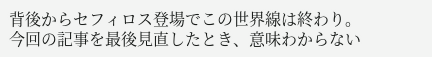背後からセフィロス登場でこの世界線は終わり。
今回の記事を最後見直したとき、意味わからない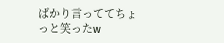ばかり言っててちょっと笑ったw